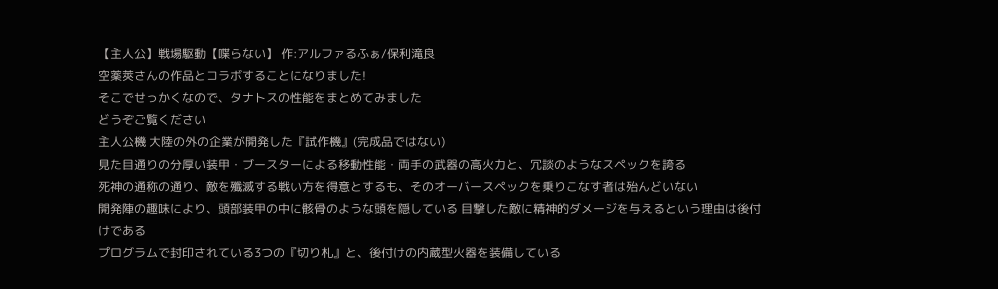【主人公】戦場駆動【喋らない】 作:アルファるふぁ/保利滝良
空薬莢さんの作品とコラボすることになりました!
そこでせっかくなので、タナトスの性能をまとめてみました
どうぞご覧ください
主人公機 大陸の外の企業が開発した『試作機』(完成品ではない)
見た目通りの分厚い装甲・ブースターによる移動性能・両手の武器の高火力と、冗談のようなスペックを誇る
死神の通称の通り、敵を殲滅する戦い方を得意とするも、そのオーバースペックを乗りこなす者は殆んどいない
開発陣の趣味により、頭部装甲の中に骸骨のような頭を隠している 目撃した敵に精神的ダメージを与えるという理由は後付けである
プログラムで封印されている3つの『切り札』と、後付けの内蔵型火器を装備している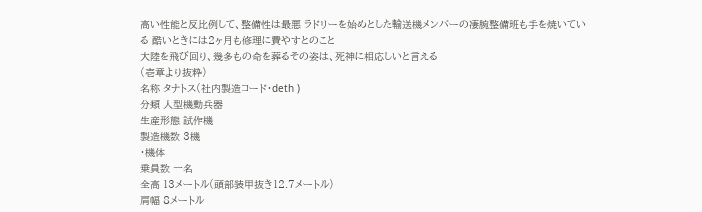高い性能と反比例して、整備性は最悪 ラドリーを始めとした輸送機メンバーの凄腕整備班も手を焼いている 酷いときには2ヶ月も修理に費やすとのこと
大陸を飛び回り、幾多もの命を葬るその姿は、死神に相応しいと言える
(壱章より抜粋)
名称 タナトス(社内製造コード・deth )
分類 人型機動兵器
生産形態 試作機
製造機数 3機
・機体
乗員数 一名
全高 13メートル(頭部装甲抜き12.7メートル)
肩幅 8メートル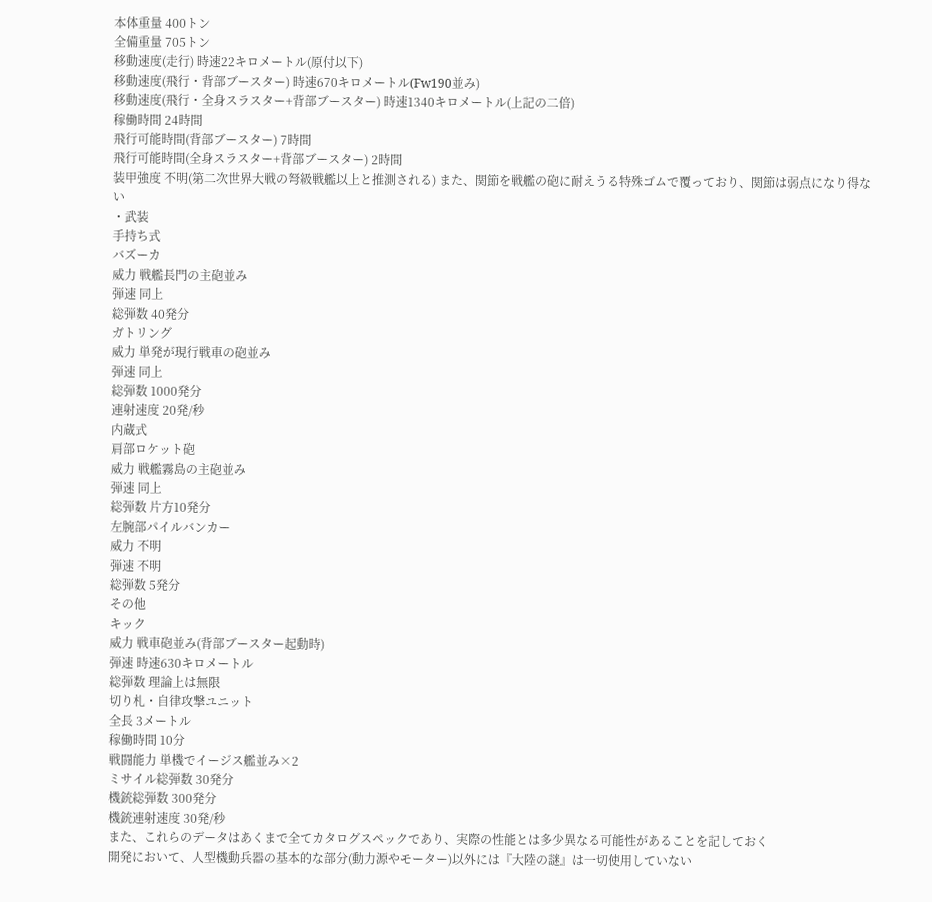本体重量 400トン
全備重量 705トン
移動速度(走行) 時速22キロメートル(原付以下)
移動速度(飛行・背部ブースター) 時速670キロメートル(Fw190並み)
移動速度(飛行・全身スラスター+背部ブースター) 時速1340キロメートル(上記の二倍)
稼働時間 24時間
飛行可能時間(背部ブースター) 7時間
飛行可能時間(全身スラスター+背部ブースター) 2時間
装甲強度 不明(第二次世界大戦の弩級戦艦以上と推測される) また、関節を戦艦の砲に耐えうる特殊ゴムで覆っており、関節は弱点になり得ない
・武装
手持ち式
バズーカ
威力 戦艦長門の主砲並み
弾速 同上
総弾数 40発分
ガトリング
威力 単発が現行戦車の砲並み
弾速 同上
総弾数 1000発分
連射速度 20発/秒
内蔵式
肩部ロケット砲
威力 戦艦霧島の主砲並み
弾速 同上
総弾数 片方10発分
左腕部パイルバンカー
威力 不明
弾速 不明
総弾数 5発分
その他
キック
威力 戦車砲並み(背部ブースター起動時)
弾速 時速630キロメートル
総弾数 理論上は無限
切り札・自律攻撃ユニット
全長 3メートル
稼働時間 10分
戦闘能力 単機でイージス艦並み×2
ミサイル総弾数 30発分
機銃総弾数 300発分
機銃連射速度 30発/秒
また、これらのデータはあくまで全てカタログスペックであり、実際の性能とは多少異なる可能性があることを記しておく
開発において、人型機動兵器の基本的な部分(動力源やモーター)以外には『大陸の謎』は一切使用していない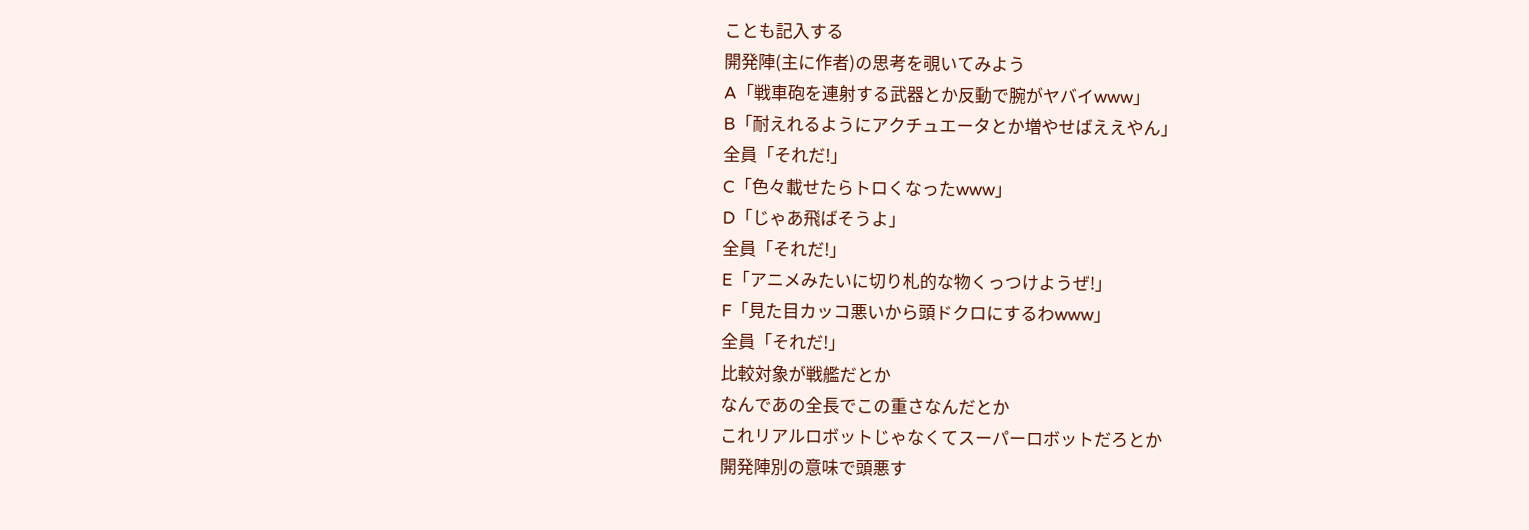ことも記入する
開発陣(主に作者)の思考を覗いてみよう
A「戦車砲を連射する武器とか反動で腕がヤバイwww」
B「耐えれるようにアクチュエータとか増やせばええやん」
全員「それだ!」
C「色々載せたらトロくなったwww」
D「じゃあ飛ばそうよ」
全員「それだ!」
E「アニメみたいに切り札的な物くっつけようぜ!」
F「見た目カッコ悪いから頭ドクロにするわwww」
全員「それだ!」
比較対象が戦艦だとか
なんであの全長でこの重さなんだとか
これリアルロボットじゃなくてスーパーロボットだろとか
開発陣別の意味で頭悪す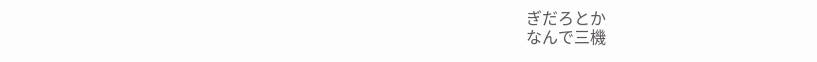ぎだろとか
なんで三機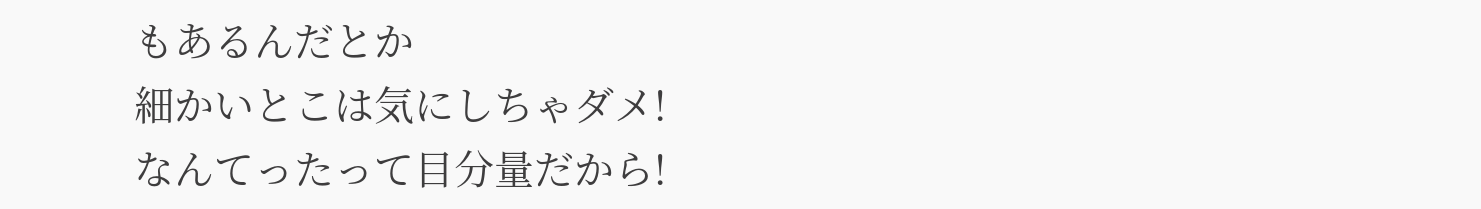もあるんだとか
細かいとこは気にしちゃダメ!
なんてったって目分量だから!